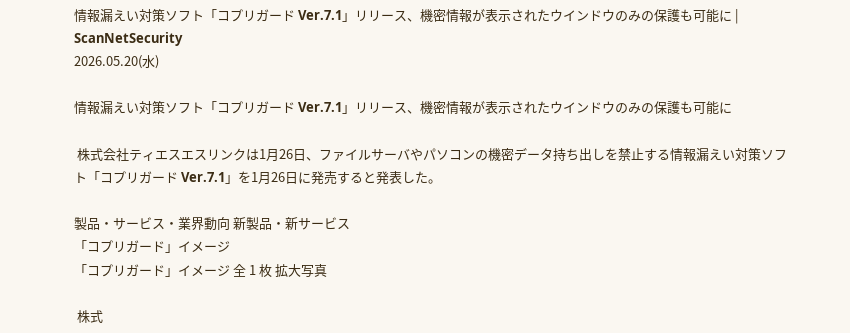情報漏えい対策ソフト「コプリガード Ver.7.1」リリース、機密情報が表示されたウインドウのみの保護も可能に | ScanNetSecurity
2026.05.20(水)

情報漏えい対策ソフト「コプリガード Ver.7.1」リリース、機密情報が表示されたウインドウのみの保護も可能に

 株式会社ティエスエスリンクは1月26日、ファイルサーバやパソコンの機密データ持ち出しを禁止する情報漏えい対策ソフト「コプリガード Ver.7.1」を1月26日に発売すると発表した。

製品・サービス・業界動向 新製品・新サービス
「コプリガード」イメージ
「コプリガード」イメージ 全 1 枚 拡大写真

 株式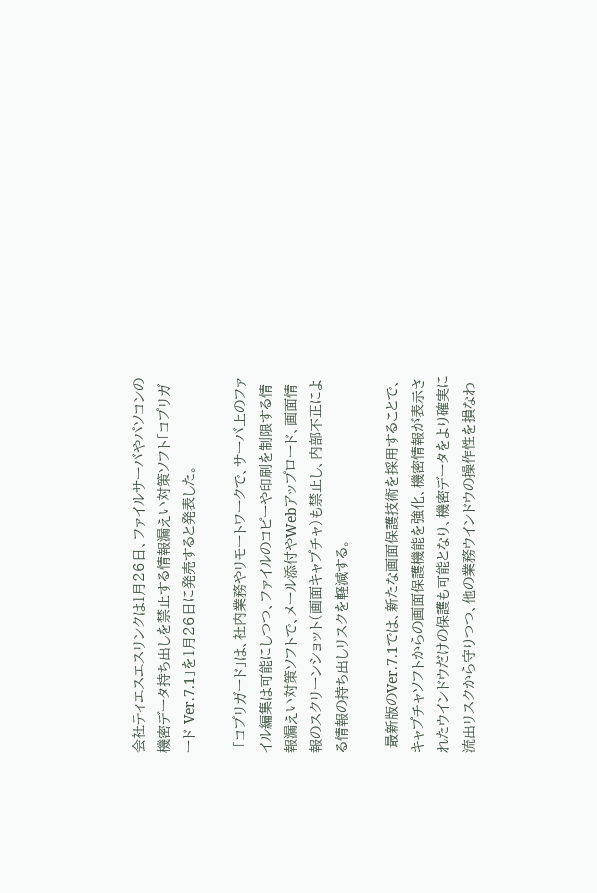会社ティエスエスリンクは1月26日、ファイルサーバやパソコンの機密データ持ち出しを禁止する情報漏えい対策ソフト「コプリガード Ver.7.1」を1月26日に発売すると発表した。

 「コプリガード」は、社内業務やリモートワークで、サーバ上のファイル編集は可能にしつつ、ファイルのコピーや印刷を制限する情報漏えい対策ソフトで、メール添付やWebアップロード、画面情報のスクリーンショット(画面キャプチャ)も禁止し、内部不正による情報の持ち出しリスクを軽減する。

 最新版のVer.7.1では、新たな画面保護技術を採用することで、キャプチャソフトからの画面保護機能を強化、機密情報が表示されたウインドウだけの保護も可能となり、機密データをより確実に流出リスクから守りつつ、他の業務ウインドウの操作性を損なわ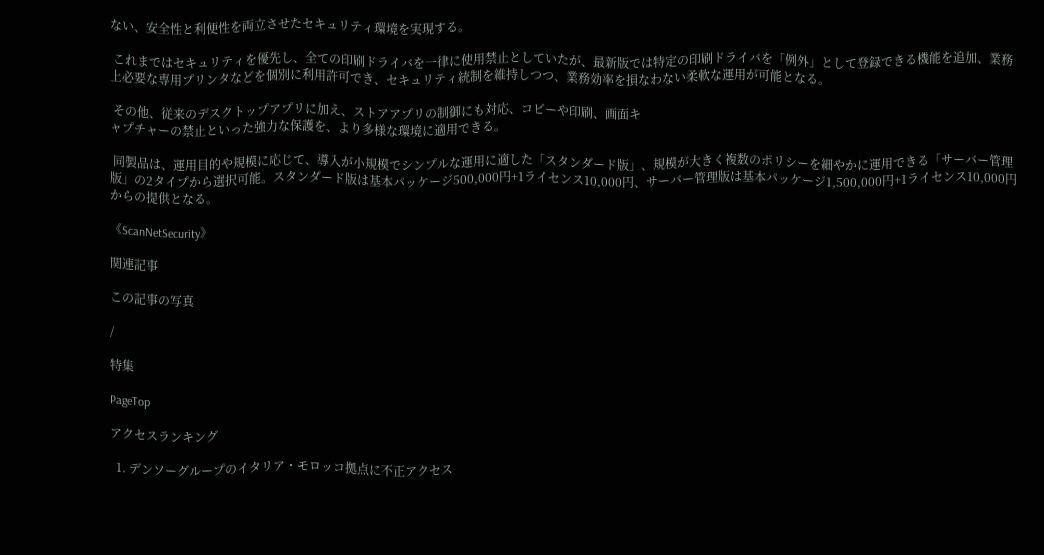ない、安全性と利便性を両立させたセキュリティ環境を実現する。

 これまではセキュリティを優先し、全ての印刷ドライバを一律に使用禁止としていたが、最新版では特定の印刷ドライバを「例外」として登録できる機能を追加、業務上必要な専用プリンタなどを個別に利用許可でき、セキュリティ統制を維持しつつ、業務効率を損なわない柔軟な運用が可能となる。

 その他、従来のデスクトップアプリに加え、ストアアプリの制御にも対応、コピーや印刷、画面キ
ャプチャーの禁止といった強力な保護を、より多様な環境に適用できる。

 同製品は、運用目的や規模に応じて、導入が小規模でシンプルな運用に適した「スタンダード版」、規模が大きく複数のポリシーを細やかに運用できる「サーバー管理版」の2タイプから選択可能。スタンダード版は基本パッケージ500,000円+1ライセンス10,000円、サーバー管理版は基本パッケージ1,500,000円+1ライセンス10,000円からの提供となる。

《ScanNetSecurity》

関連記事

この記事の写真

/

特集

PageTop

アクセスランキング

  1. デンソーグループのイタリア・モロッコ拠点に不正アクセス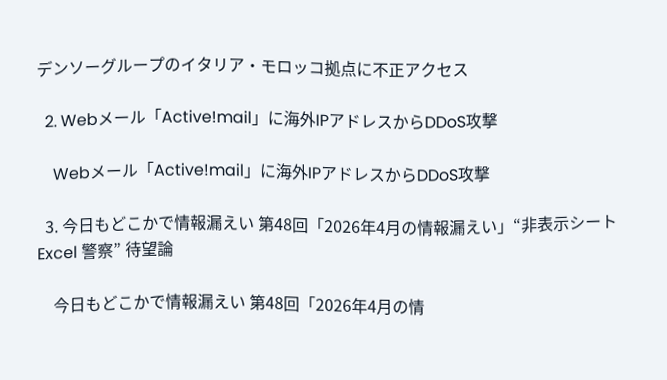デンソーグループのイタリア・モロッコ拠点に不正アクセス

  2. Webメール「Active!mail」に海外IPアドレスからDDoS攻撃

    Webメール「Active!mail」に海外IPアドレスからDDoS攻撃

  3. 今日もどこかで情報漏えい 第48回「2026年4月の情報漏えい」“非表示シート Excel 警察” 待望論

    今日もどこかで情報漏えい 第48回「2026年4月の情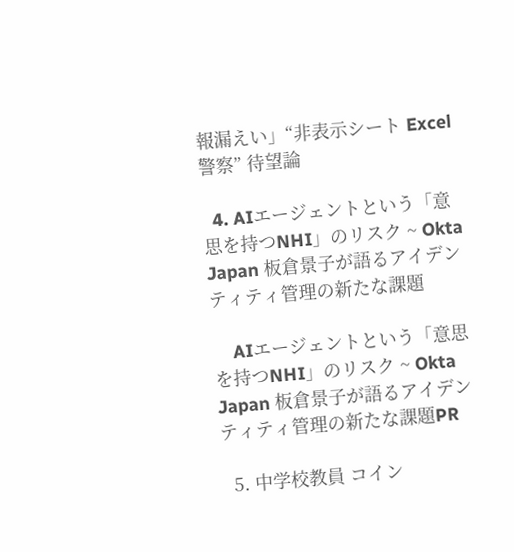報漏えい」“非表示シート Excel 警察” 待望論

  4. AIエージェントという「意思を持つNHI」のリスク ~ Okta Japan 板倉景子が語るアイデンティティ管理の新たな課題

    AIエージェントという「意思を持つNHI」のリスク ~ Okta Japan 板倉景子が語るアイデンティティ管理の新たな課題PR

  5. 中学校教員 コイン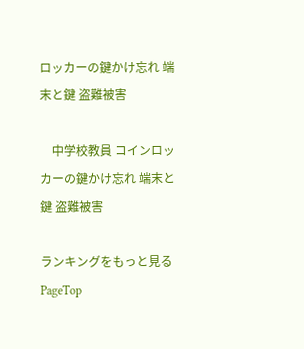ロッカーの鍵かけ忘れ 端末と鍵 盗難被害

    中学校教員 コインロッカーの鍵かけ忘れ 端末と鍵 盗難被害

ランキングをもっと見る
PageTop